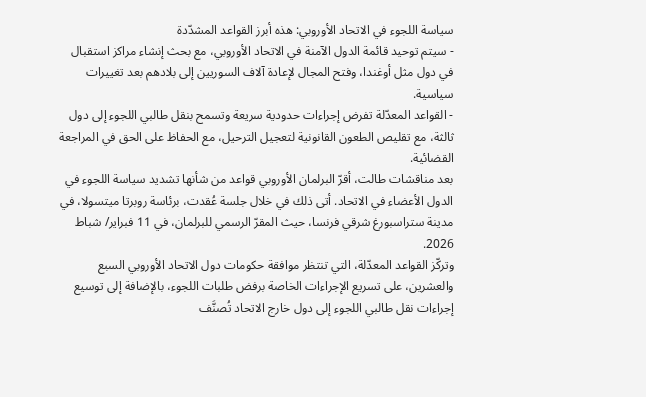سياسة اللجوء في الاتحاد الأوروبي: هذه أبرز القواعد المشدّدة
- سيتم توحيد قائمة الدول الآمنة في الاتحاد الأوروبي، مع بحث إنشاء مراكز استقبال في دول مثل أوغندا، وفتح المجال لإعادة آلاف السوريين إلى بلادهم بعد تغييرات سياسية.
- القواعد المعدّلة تفرض إجراءات حدودية سريعة وتسمح بنقل طالبي اللجوء إلى دول ثالثة، مع تقليص الطعون القانونية لتعجيل الترحيل، مع الحفاظ على الحق في المراجعة القضائية.
بعد مناقشات طالت، أقرّ البرلمان الأوروبي قواعد من شأنها تشديد سياسة اللجوء في الدول الأعضاء في الاتحاد. أتى ذلك في خلال جلسة عُقدت، برئاسة روبرتا ميتسولا، في مدينة ستراسبورغ شرقي فرنسا، حيث المقرّ الرسمي للبرلمان، في 11 فبراير/ شباط 2026.
وتركّز القواعد المعدّلة، التي تنتظر موافقة حكومات دول الاتحاد الأوروبي السبع والعشرين، على تسريع الإجراءات الخاصة برفض طلبات اللجوء، بالإضافة إلى توسيع إجراءات نقل طالبي اللجوء إلى دول خارج الاتحاد تُصنَّف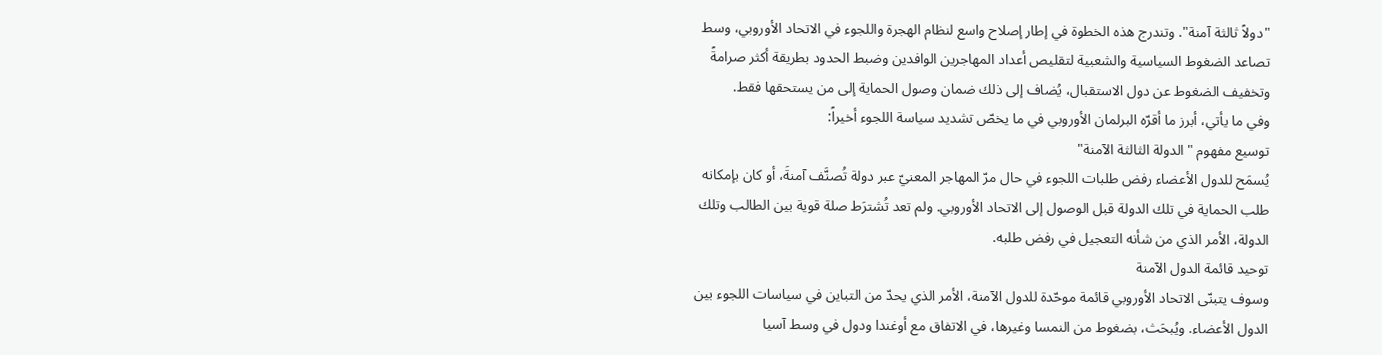"دولاً ثالثة آمنة". وتندرج هذه الخطوة في إطار إصلاح واسع لنظام الهجرة واللجوء في الاتحاد الأوروبي، وسط تصاعد الضغوط السياسية والشعبية لتقليص أعداد المهاجرين الوافدين وضبط الحدود بطريقة أكثر صرامةً وتخفيف الضغوط عن دول الاستقبال، يُضاف إلى ذلك ضمان وصول الحماية إلى من يستحقها فقط.
وفي ما يأتي، أبرز ما أقرّه البرلمان الأوروبي في ما يخصّ تشديد سياسة اللجوء أخيراً:
توسيع مفهوم "الدولة الثالثة الآمنة"
يُسمَح للدول الأعضاء رفض طلبات اللجوء في حال مرّ المهاجر المعنيّ عبر دولة تُصنَّف آمنةَ، أو كان بإمكانه طلب الحماية في تلك الدولة قبل الوصول إلى الاتحاد الأوروبي. ولم تعد تُشترَط صلة قوية بين الطالب وتلك الدولة، الأمر الذي من شأنه التعجيل في رفض طلبه.
توحيد قائمة الدول الآمنة
وسوف يتبنّى الاتحاد الأوروبي قائمة موحّدة للدول الآمنة، الأمر الذي يحدّ من التباين في سياسات اللجوء بين الدول الأعضاء. ويُبحَث، بضغوط من النمسا وغيرها، في الاتفاق مع أوغندا ودول في وسط آسيا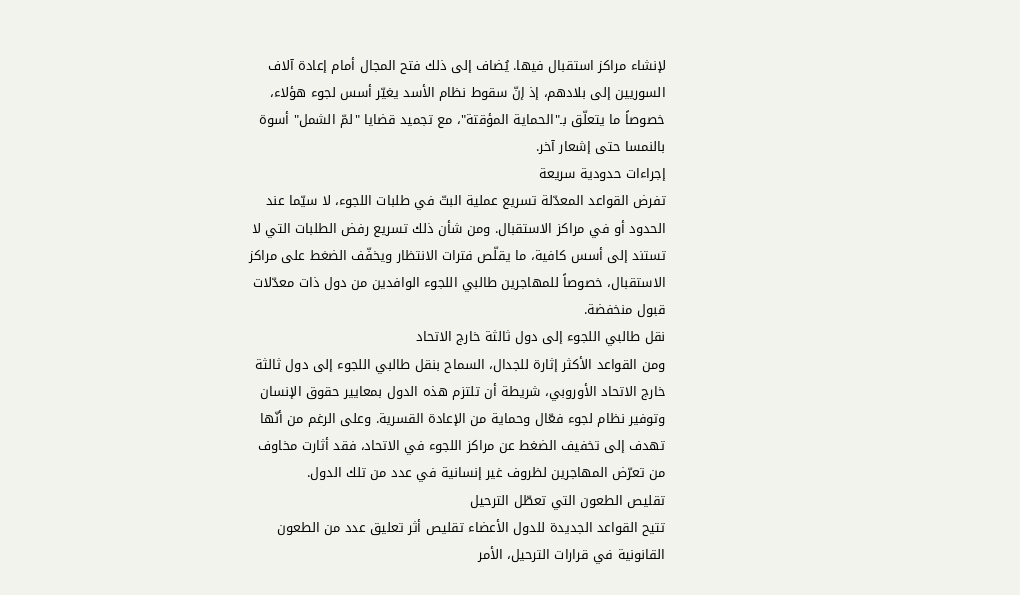لإنشاء مراكز استقبال فيها. يُضاف إلى ذلك فتح المجال أمام إعادة آلاف السوريين إلى بلادهم، إذ إنّ سقوط نظام الأسد يغيّر أسس لجوء هؤلاء، خصوصاً ما يتعلّق بـ"الحماية المؤقتة"، مع تجميد قضايا "لمّ الشمل" أسوة بالنمسا حتى إشعار آخر.
إجراءات حدودية سريعة
تفرض القواعد المعدّلة تسريع عملية البتّ في طلبات اللجوء، لا سيّما عند الحدود أو في مراكز الاستقبال. ومن شأن ذلك تسريع رفض الطلبات التي لا تستند إلى أسس كافية، ما يقلّص فترات الانتظار ويخفّف الضغط على مراكز الاستقبال، خصوصاً للمهاجرين طالبي اللجوء الوافدين من دول ذات معدّلات قبول منخفضة.
نقل طالبي اللجوء إلى دول ثالثة خارج الاتحاد
ومن القواعد الأكثر إثارة للجدال، السماح بنقل طالبي اللجوء إلى دول ثالثة خارج الاتحاد الأوروبي، شريطة أن تلتزم هذه الدول بمعايير حقوق الإنسان وتوفير نظام لجوء فعّال وحماية من الإعادة القسرية. وعلى الرغم من أنّها تهدف إلى تخفيف الضغط عن مراكز اللجوء في الاتحاد، فقد أثارت مخاوف من تعرّض المهاجرين لظروف غير إنسانية في عدد من تلك الدول.
تقليص الطعون التي تعطّل الترحيل
تتيح القواعد الجديدة للدول الأعضاء تقليص أثر تعليق عدد من الطعون القانونية في قرارات الترحيل، الأمر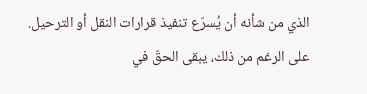الذي من شأنه أن يُسرّع تنفيذ قرارات النقل أو الترحيل. على الرغم من ذلك، يبقى الحقّ في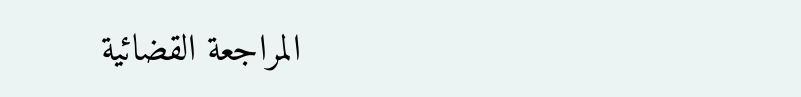المراجعة القضائية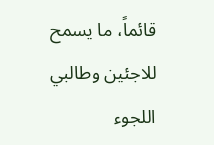قائماً، ما يسمح للاجئين وطالبي اللجوء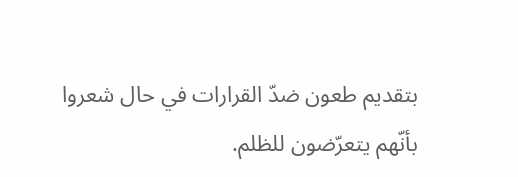بتقديم طعون ضدّ القرارات في حال شعروا بأنّهم يتعرّضون للظلم.